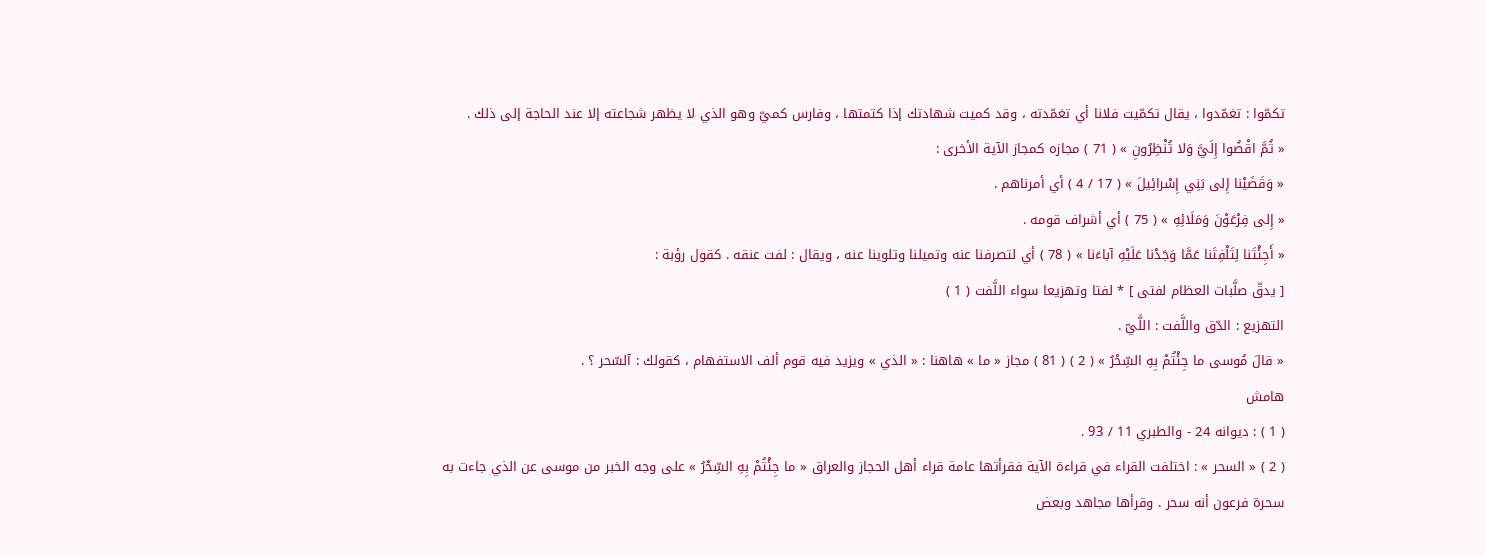تكمّوا : تغمّدوا ، يقال تكمّيت فلانا أي تغمّدته ، وقد كميت شهادتك إذا كتمتها ، وفارس كميّ وهو الذي لا يظهر شجاعته إلا عند الحاجة إلى ذلك .
« ثُمَّ اقْضُوا إِلَيَّ وَلا تُنْظِرُونِ » ( 71 ) مجازه كمجاز الآية الأخرى :
« وَقَضَيْنا إِلى بَنِي إِسْرائِيلَ » ( 17 / 4 ) أي أمرناهم .
« إِلى فِرْعَوْنَ وَمَلَائِهِ » ( 75 ) أي أشراف قومه .
« أَجِئْتَنا لِتَلْفِتَنا عَمَّا وَجَدْنا عَلَيْهِ آباءَنا » ( 78 ) أي لتصرفنا عنه وتميلنا وتلوينا عنه ، ويقال : لفت عنقه . كقول رؤبة :
[ يدقّ صلَّبات العظام لفتى ] * لفتا وتهزيعا سواء اللَّفت ( 1 )
التهزيع : الدّق واللَّفت : اللَّيّ .
« قالَ مُوسى ما جِئْتُمْ بِهِ السِّحْرُ » ( 2 ) ( 81 ) مجاز « ما » هاهنا : « الذي » ويزيد فيه قوم ألف الاستفهام ، كقولك : آلسّحر ؟ .
هامش
( 1 ) : ديوانه 24 - والطبري 11 / 93 .
( 2 ) « السحر » : اختلفت القراء في قراءة الآية فقرأتها عامة قراء أهل الحجاز والعراق « ما جِئْتُمْ بِهِ السِّحْرُ » على وجه الخبر من موسى عن الذي جاءت به سحرة فرعون أنه سحر . وقرأها مجاهد وبعض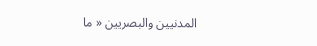المدنيين والبصريين « ما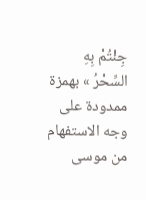جِئْتُمْ بِهِ السِّحْرُ » بهمزة ممدودة على وجه الاستفهام من موسى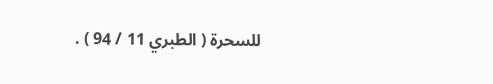للسحرة ( الطبري 11 / 94 ) .